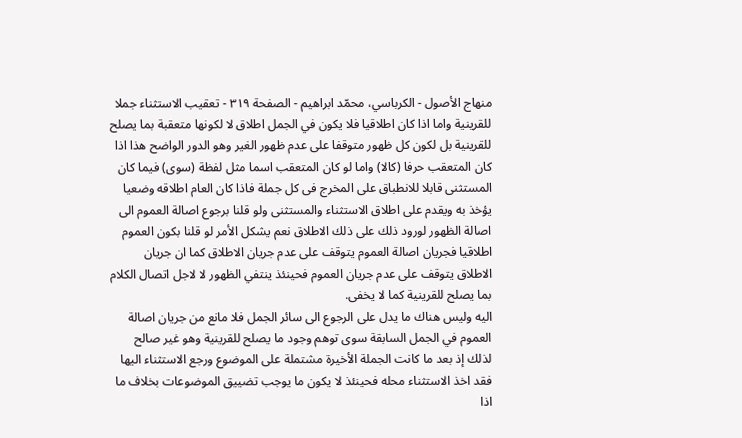منهاج الأصول - الكرباسي، محمّد ابراهيم - الصفحة ٣١٩ - تعقيب الاستثناء جملا
للقرينية واما اذا كان اطلاقيا فلا يكون في الجمل اطلاق لا لكونها متعقبة بما يصلح للقرينية بل لكون كل ظهور متوقفا على عدم ظهور الغير وهو الدور الواضح هذا اذا كان المتعقب حرفا (كالا) واما لو كان المتعقب اسما مثل لفظة (سوى) فيما كان المستثنى قابلا للانطباق على المخرج فى كل جملة فاذا كان العام اطلاقه وضعيا يؤخذ به ويقدم على اطلاق الاستثناء والمستثنى ولو قلنا برجوع اصالة العموم الى اصالة الظهور لورود ذلك على ذلك الاطلاق نعم يشكل الأمر لو قلنا بكون العموم اطلاقيا فجريان اصالة العموم يتوقف على عدم جريان الاطلاق كما ان جريان الاطلاق يتوقف على عدم جريان العموم فحينئذ ينتفي الظهور لا لاجل اتصال الكلام بما يصلح للقرينية كما لا يخفى.
اليه وليس هناك ما يدل على الرجوع الى سائر الجمل فلا مانع من جريان اصالة العموم في الجمل السابقة سوى توهم وجود ما يصلح للقرينية وهو غير صالح لذلك إذ بعد ما كانت الجملة الأخيرة مشتملة على الموضوع ورجع الاستثناء اليها فقد اخذ الاستثناء محله فحينئذ لا يكون ما يوجب تضييق الموضوعات بخلاف ما اذا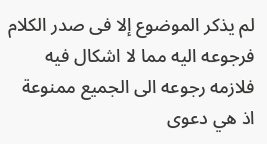لم يذكر الموضوع إلا فى صدر الكلام فرجوعه اليه مما لا اشكال فيه فلازمه رجوعه الى الجميع ممنوعة اذ هي دعوى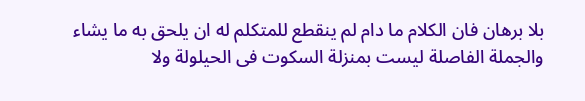بلا برهان فان الكلام ما دام لم ينقطع للمتكلم له ان يلحق به ما يشاء والجملة الفاصلة ليست بمنزلة السكوت فى الحيلولة ولا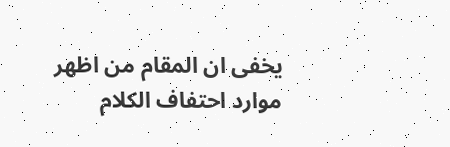يخفى ان المقام من اظهر موارد احتفاف الكلام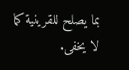بما يصلح للقرينية كما لا يخفى.